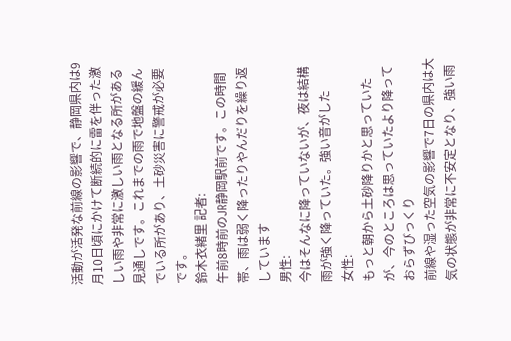活動が活発な前線の影響で、静岡県内は9月10日頃にかけて断続的に雷を伴った激しい雨や非常に激しい雨となる所がある見通しです。これまでの雨で地盤の緩んでいる所があり、土砂災害に警戒が必要です。
鈴木衣緒里 記者:
午前8時前のJR静岡駅前です。この時間帯、雨は弱く降ったりやんだりを繰り返しています
男性:
今はそんなに降っていないが、夜は結構雨が強く降っていた。強い音がした
女性:
もっと朝から土砂降りかと思っていたが、今のところは思っていたより降っておらずびっくり
前線や湿った空気の影響で7日の県内は大気の状態が非常に不安定となり、強い雨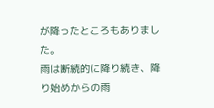が降ったところもありました。
雨は断続的に降り続き、降り始めからの雨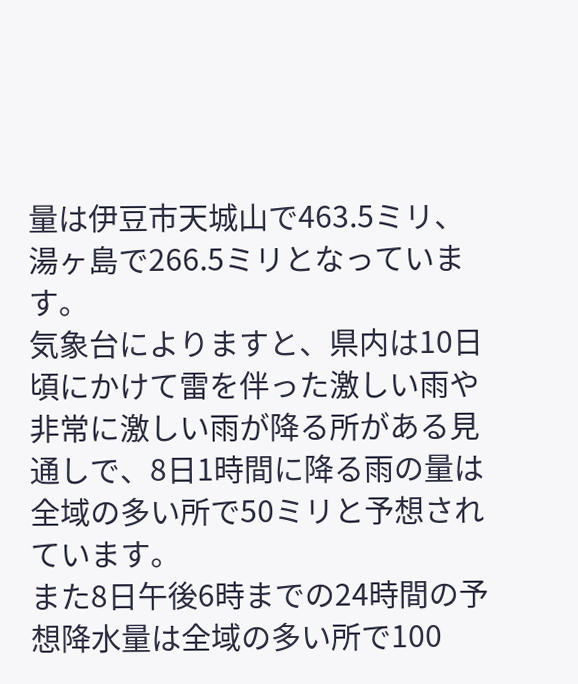量は伊豆市天城山で463.5ミリ、湯ヶ島で266.5ミリとなっています。
気象台によりますと、県内は10日頃にかけて雷を伴った激しい雨や非常に激しい雨が降る所がある見通しで、8日1時間に降る雨の量は全域の多い所で50ミリと予想されています。
また8日午後6時までの24時間の予想降水量は全域の多い所で100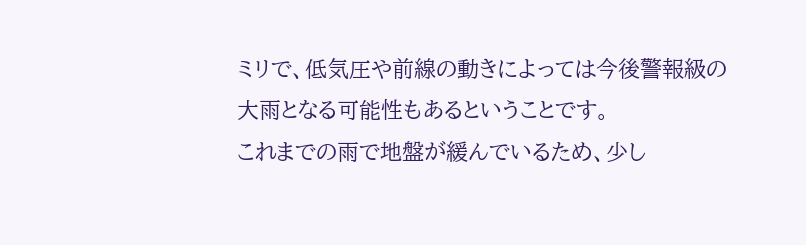ミリで、低気圧や前線の動きによっては今後警報級の大雨となる可能性もあるということです。
これまでの雨で地盤が緩んでいるため、少し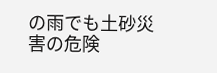の雨でも土砂災害の危険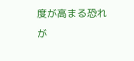度が高まる恐れが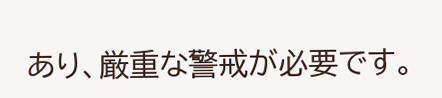あり、厳重な警戒が必要です。